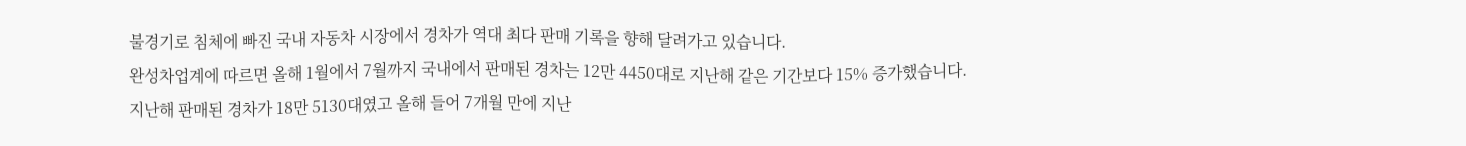불경기로 침체에 빠진 국내 자동차 시장에서 경차가 역대 최다 판매 기록을 향해 달려가고 있습니다.
완성차업계에 따르면 올해 1월에서 7월까지 국내에서 판매된 경차는 12만 4450대로 지난해 같은 기간보다 15% 증가했습니다.
지난해 판매된 경차가 18만 5130대였고 올해 들어 7개월 만에 지난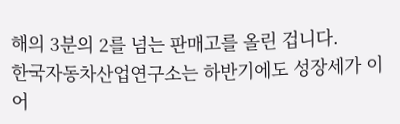해의 3분의 2를 넘는 판매고를 올린 겁니다.
한국자동차산업연구소는 하반기에도 성장세가 이어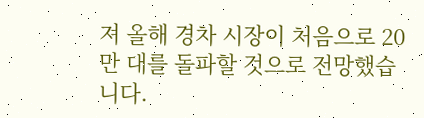져 올해 경차 시장이 처음으로 20만 대를 돌파할 것으로 전망했습니다.